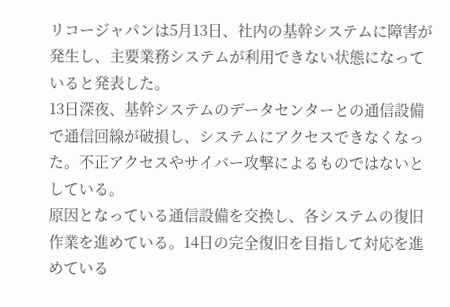リコージャパンは5月13日、社内の基幹システムに障害が発生し、主要業務システムが利用できない状態になっていると発表した。
13日深夜、基幹システムのデータセンターとの通信設備で通信回線が破損し、システムにアクセスできなくなった。不正アクセスやサイバー攻撃によるものではないとしている。
原因となっている通信設備を交換し、各システムの復旧作業を進めている。14日の完全復旧を目指して対応を進めている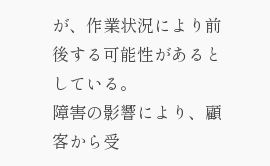が、作業状況により前後する可能性があるとしている。
障害の影響により、顧客から受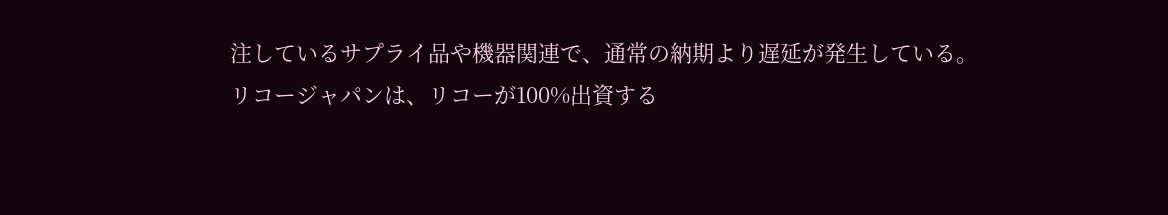注しているサプライ品や機器関連で、通常の納期より遅延が発生している。
リコージャパンは、リコーが100%出資する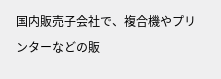国内販売子会社で、複合機やプリンターなどの販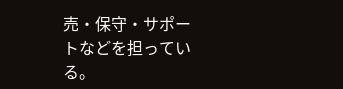売・保守・サポートなどを担っている。